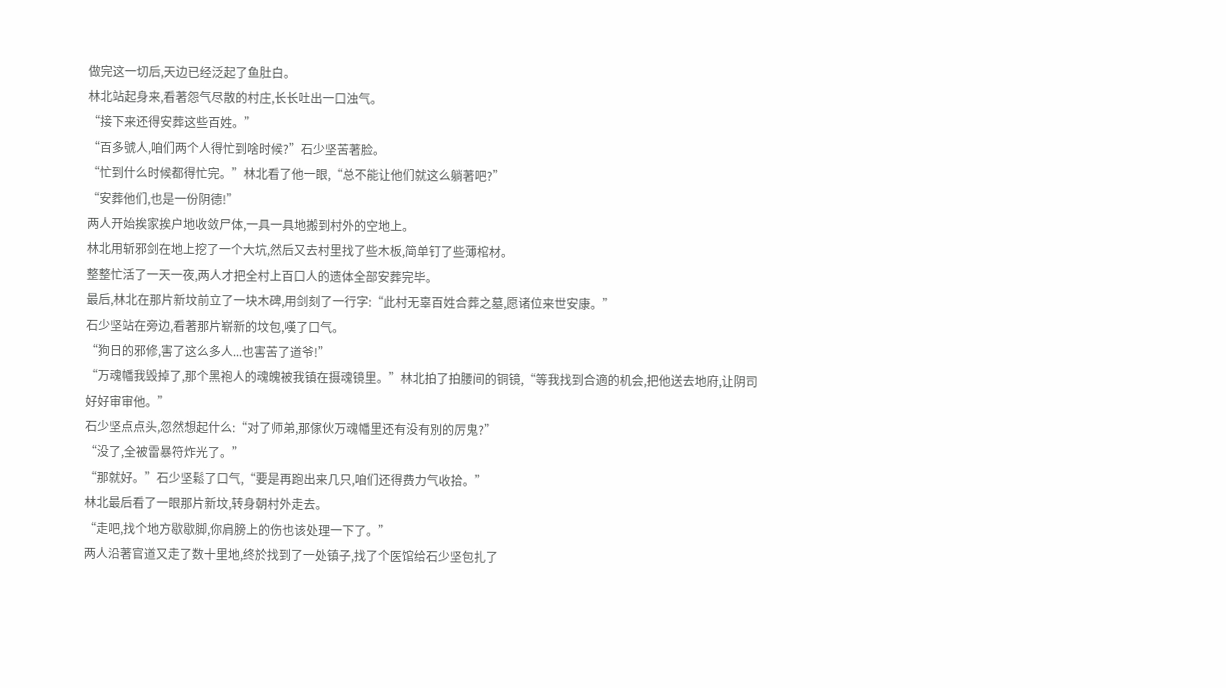做完这一切后,天边已经泛起了鱼肚白。
林北站起身来,看著怨气尽散的村庄,长长吐出一口浊气。
“接下来还得安葬这些百姓。”
“百多號人,咱们两个人得忙到啥时候?”石少坚苦著脸。
“忙到什么时候都得忙完。”林北看了他一眼,“总不能让他们就这么躺著吧?”
“安葬他们,也是一份阴德!”
两人开始挨家挨户地收敛尸体,一具一具地搬到村外的空地上。
林北用斩邪剑在地上挖了一个大坑,然后又去村里找了些木板,简单钉了些薄棺材。
整整忙活了一天一夜,两人才把全村上百口人的遗体全部安葬完毕。
最后,林北在那片新坟前立了一块木碑,用剑刻了一行字:“此村无辜百姓合葬之墓,愿诸位来世安康。”
石少坚站在旁边,看著那片崭新的坟包,嘆了口气。
“狗日的邪修,害了这么多人...也害苦了道爷!”
“万魂幡我毁掉了,那个黑袍人的魂魄被我镇在摄魂镜里。”林北拍了拍腰间的铜镜,“等我找到合適的机会,把他送去地府,让阴司好好审审他。”
石少坚点点头,忽然想起什么:“对了师弟,那傢伙万魂幡里还有没有別的厉鬼?”
“没了,全被雷暴符炸光了。”
“那就好。”石少坚鬆了口气,“要是再跑出来几只,咱们还得费力气收拾。”
林北最后看了一眼那片新坟,转身朝村外走去。
“走吧,找个地方歇歇脚,你肩膀上的伤也该处理一下了。”
两人沿著官道又走了数十里地,终於找到了一处镇子,找了个医馆给石少坚包扎了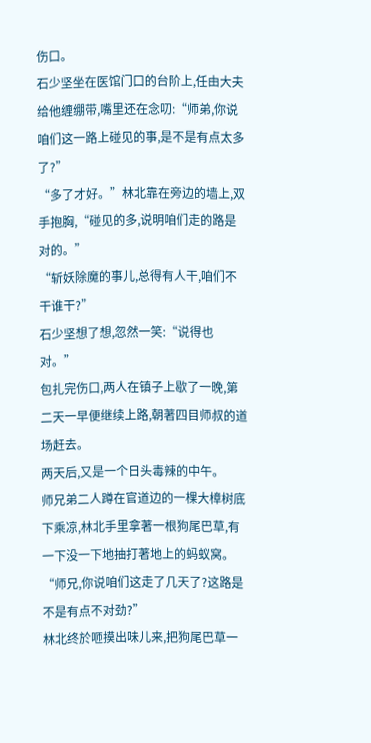伤口。
石少坚坐在医馆门口的台阶上,任由大夫给他缠绷带,嘴里还在念叨:“师弟,你说咱们这一路上碰见的事,是不是有点太多了?”
“多了才好。”林北靠在旁边的墙上,双手抱胸,“碰见的多,说明咱们走的路是对的。”
“斩妖除魔的事儿,总得有人干,咱们不干谁干?”
石少坚想了想,忽然一笑:“说得也对。”
包扎完伤口,两人在镇子上歇了一晚,第二天一早便继续上路,朝著四目师叔的道场赶去。
两天后,又是一个日头毒辣的中午。
师兄弟二人蹲在官道边的一棵大樟树底下乘凉,林北手里拿著一根狗尾巴草,有一下没一下地抽打著地上的蚂蚁窝。
“师兄,你说咱们这走了几天了?这路是不是有点不对劲?”
林北终於咂摸出味儿来,把狗尾巴草一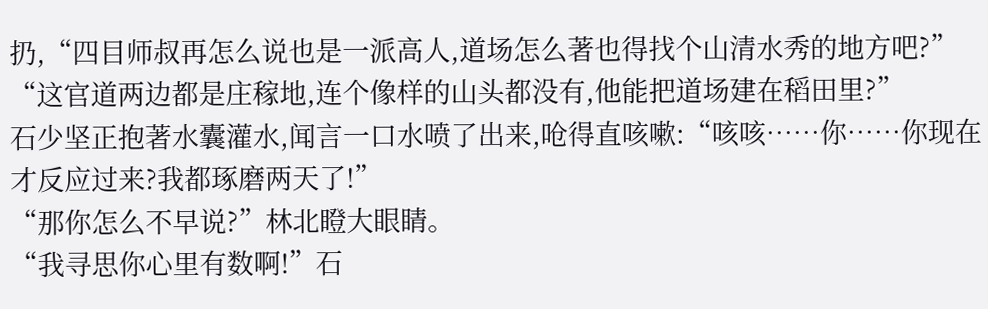扔,“四目师叔再怎么说也是一派高人,道场怎么著也得找个山清水秀的地方吧?”
“这官道两边都是庄稼地,连个像样的山头都没有,他能把道场建在稻田里?”
石少坚正抱著水囊灌水,闻言一口水喷了出来,呛得直咳嗽:“咳咳……你……你现在才反应过来?我都琢磨两天了!”
“那你怎么不早说?”林北瞪大眼睛。
“我寻思你心里有数啊!”石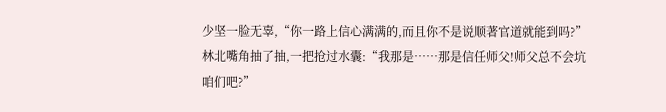少坚一脸无辜,“你一路上信心满满的,而且你不是说顺著官道就能到吗?”
林北嘴角抽了抽,一把抢过水囊:“我那是……那是信任师父!师父总不会坑咱们吧?”